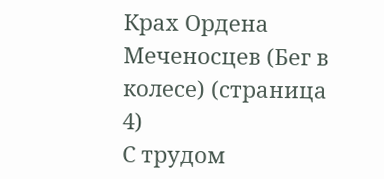Крах Ордена Меченосцев (Бег в колесе) (страница 4)
С трудом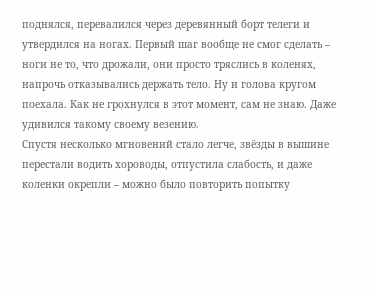поднялся, перевалился через деревянный борт телеги и утвердился на ногах. Первый шаг вообще не смог сделать – ноги не то, что дрожали, они просто тряслись в коленях, напрочь отказывались держать тело. Ну и голова кругом поехала. Как не грохнулся в этот момент, сам не знаю. Даже удивился такому своему везению.
Спустя несколько мгновений стало легче, звёзды в вышине перестали водить хороводы, отпустила слабость, и даже коленки окрепли – можно было повторить попытку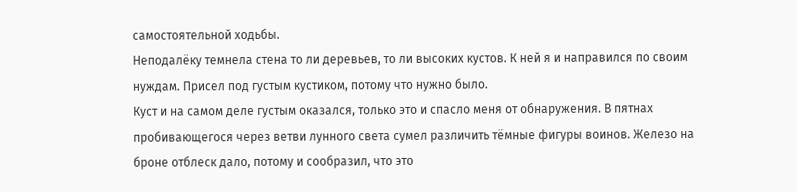самостоятельной ходьбы.
Неподалёку темнела стена то ли деревьев, то ли высоких кустов. К ней я и направился по своим нуждам. Присел под густым кустиком, потому что нужно было.
Куст и на самом деле густым оказался, только это и спасло меня от обнаружения. В пятнах пробивающегося через ветви лунного света сумел различить тёмные фигуры воинов. Железо на броне отблеск дало, потому и сообразил, что это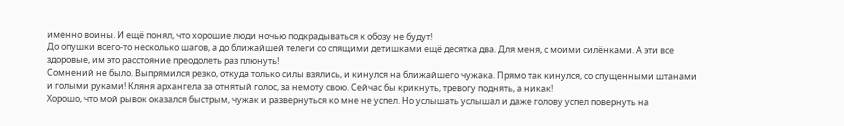именно воины. И ещё понял, что хорошие люди ночью подкрадываться к обозу не будут!
До опушки всего-то несколько шагов, а до ближайшей телеги со спящими детишками ещё десятка два. Для меня, с моими силёнками. А эти все здоровые, им это расстояние преодолеть раз плюнуть!
Сомнений не было. Выпрямился резко, откуда только силы взялись, и кинулся на ближайшего чужака. Прямо так кинулся, со спущенными штанами и голыми руками! Кляня архангела за отнятый голос, за немоту свою. Сейчас бы крикнуть, тревогу поднять, а никак!
Хорошо, что мой рывок оказался быстрым, чужак и развернуться ко мне не успел. Но услышать услышал и даже голову успел повернуть на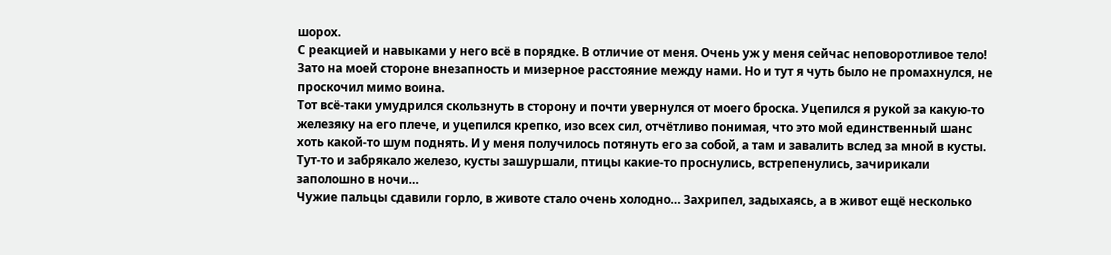шорох.
С реакцией и навыками у него всё в порядке. В отличие от меня. Очень уж у меня сейчас неповоротливое тело! Зато на моей стороне внезапность и мизерное расстояние между нами. Но и тут я чуть было не промахнулся, не проскочил мимо воина.
Тот всё-таки умудрился скользнуть в сторону и почти увернулся от моего броска. Уцепился я рукой за какую-то железяку на его плече, и уцепился крепко, изо всех сил, отчётливо понимая, что это мой единственный шанс хоть какой-то шум поднять. И у меня получилось потянуть его за собой, а там и завалить вслед за мной в кусты. Тут-то и забрякало железо, кусты зашуршали, птицы какие-то проснулись, встрепенулись, зачирикали заполошно в ночи…
Чужие пальцы сдавили горло, в животе стало очень холодно… Захрипел, задыхаясь, а в живот ещё несколько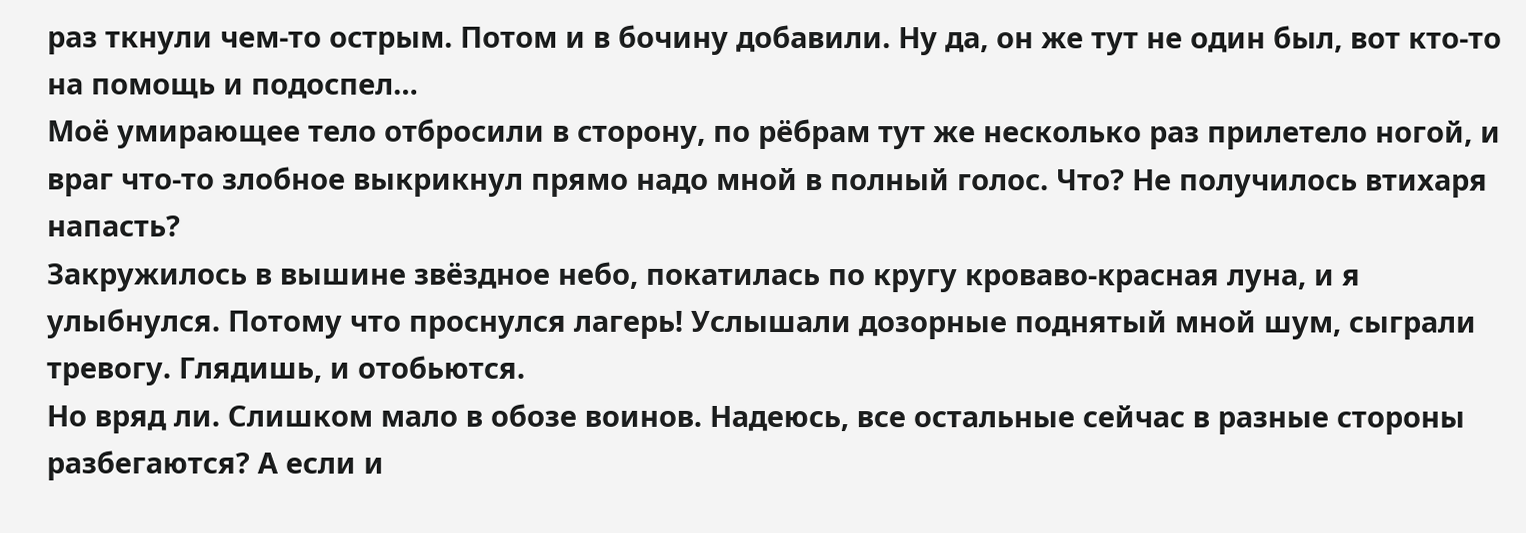раз ткнули чем-то острым. Потом и в бочину добавили. Ну да, он же тут не один был, вот кто-то на помощь и подоспел…
Моё умирающее тело отбросили в сторону, по рёбрам тут же несколько раз прилетело ногой, и враг что-то злобное выкрикнул прямо надо мной в полный голос. Что? Не получилось втихаря напасть?
Закружилось в вышине звёздное небо, покатилась по кругу кроваво-красная луна, и я улыбнулся. Потому что проснулся лагерь! Услышали дозорные поднятый мной шум, сыграли тревогу. Глядишь, и отобьются.
Но вряд ли. Слишком мало в обозе воинов. Надеюсь, все остальные сейчас в разные стороны разбегаются? А если и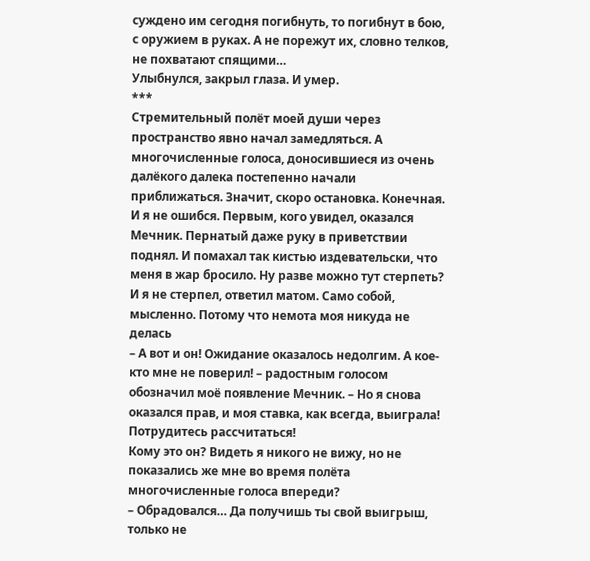суждено им сегодня погибнуть, то погибнут в бою, с оружием в руках. А не порежут их, словно телков, не похватают спящими…
Улыбнулся, закрыл глаза. И умер.
***
Стремительный полёт моей души через пространство явно начал замедляться. А многочисленные голоса, доносившиеся из очень далёкого далека постепенно начали приближаться. Значит, скоро остановка. Конечная.
И я не ошибся. Первым, кого увидел, оказался Мечник. Пернатый даже руку в приветствии поднял. И помахал так кистью издевательски, что меня в жар бросило. Ну разве можно тут стерпеть? И я не стерпел, ответил матом. Само собой, мысленно. Потому что немота моя никуда не делась
– А вот и он! Ожидание оказалось недолгим. А кое-кто мне не поверил! – радостным голосом обозначил моё появление Мечник. – Но я снова оказался прав, и моя ставка, как всегда, выиграла! Потрудитесь рассчитаться!
Кому это он? Видеть я никого не вижу, но не показались же мне во время полёта многочисленные голоса впереди?
– Обрадовался… Да получишь ты свой выигрыш, только не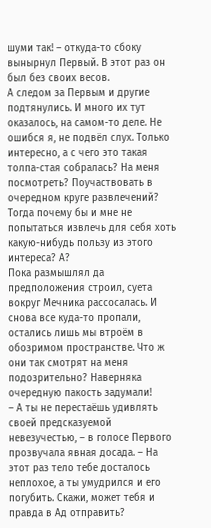шуми так! – откуда-то сбоку вынырнул Первый. В этот раз он был без своих весов.
А следом за Первым и другие подтянулись. И много их тут оказалось, на самом-то деле. Не ошибся я, не подвёл слух. Только интересно, а с чего это такая толпа-стая собралась? На меня посмотреть? Поучаствовать в очередном круге развлечений? Тогда почему бы и мне не попытаться извлечь для себя хоть какую-нибудь пользу из этого интереса? А?
Пока размышлял да предположения строил, суета вокруг Мечника рассосалась. И снова все куда-то пропали, остались лишь мы втроём в обозримом пространстве. Что ж они так смотрят на меня подозрительно? Наверняка очередную пакость задумали!
– А ты не перестаёшь удивлять своей предсказуемой невезучестью, – в голосе Первого прозвучала явная досада. – На этот раз тело тебе досталось неплохое, а ты умудрился и его погубить. Скажи, может тебя и правда в Ад отправить?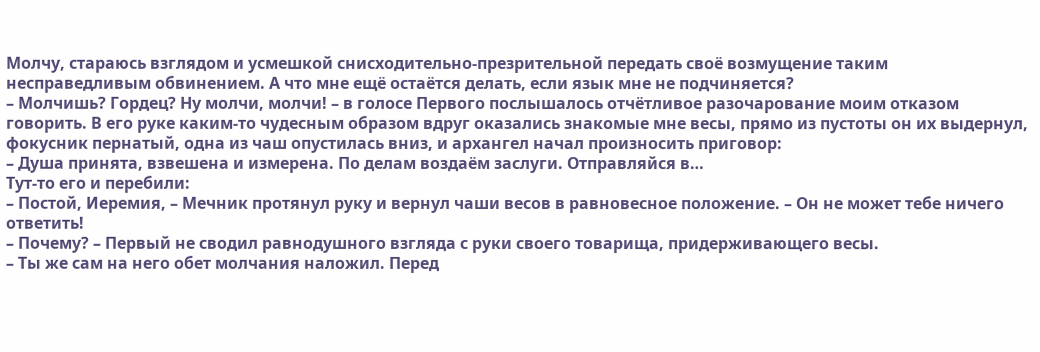Молчу, стараюсь взглядом и усмешкой снисходительно-презрительной передать своё возмущение таким несправедливым обвинением. А что мне ещё остаётся делать, если язык мне не подчиняется?
– Молчишь? Гордец? Ну молчи, молчи! – в голосе Первого послышалось отчётливое разочарование моим отказом говорить. В его руке каким-то чудесным образом вдруг оказались знакомые мне весы, прямо из пустоты он их выдернул, фокусник пернатый, одна из чаш опустилась вниз, и архангел начал произносить приговор:
– Душа принята, взвешена и измерена. По делам воздаём заслуги. Отправляйся в…
Тут-то его и перебили:
– Постой, Иеремия, – Мечник протянул руку и вернул чаши весов в равновесное положение. – Он не может тебе ничего ответить!
– Почему? – Первый не сводил равнодушного взгляда с руки своего товарища, придерживающего весы.
– Ты же сам на него обет молчания наложил. Перед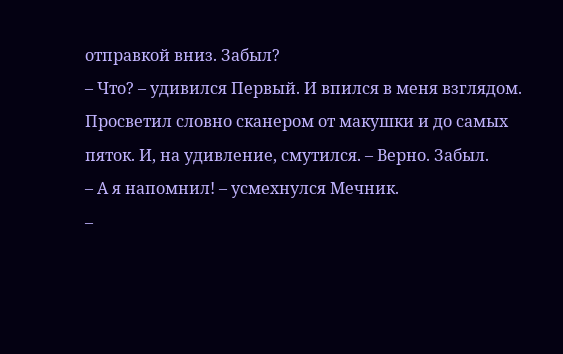отправкой вниз. Забыл?
– Что? – удивился Первый. И впился в меня взглядом. Просветил словно сканером от макушки и до самых пяток. И, на удивление, смутился. – Верно. Забыл.
– А я напомнил! – усмехнулся Мечник.
–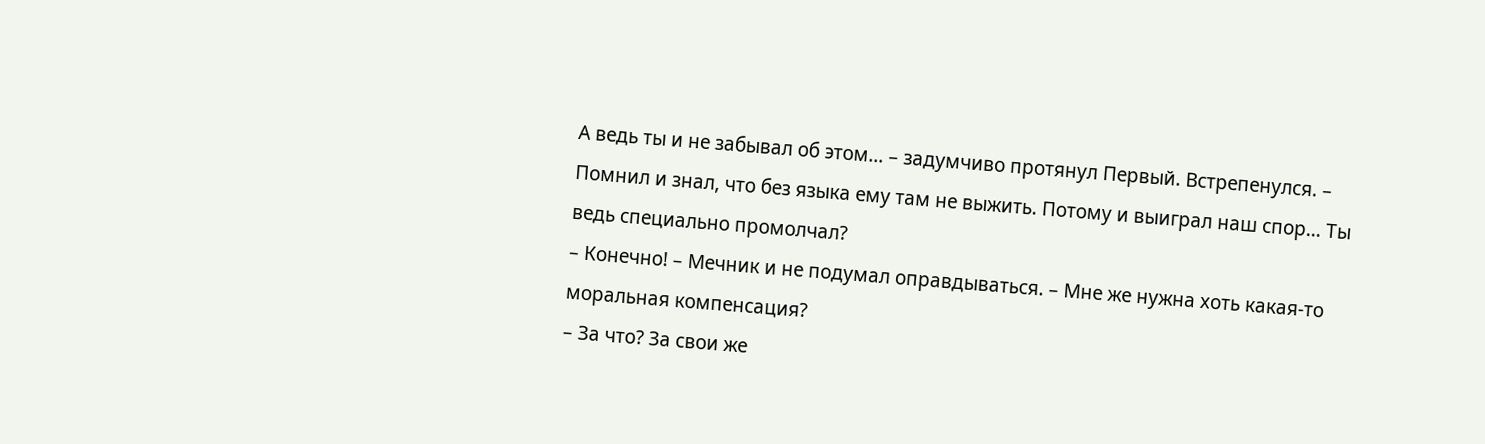А ведь ты и не забывал об этом… – задумчиво протянул Первый. Встрепенулся. – Помнил и знал, что без языка ему там не выжить. Потому и выиграл наш спор… Ты ведь специально промолчал?
– Конечно! – Мечник и не подумал оправдываться. – Мне же нужна хоть какая-то моральная компенсация?
– За что? За свои же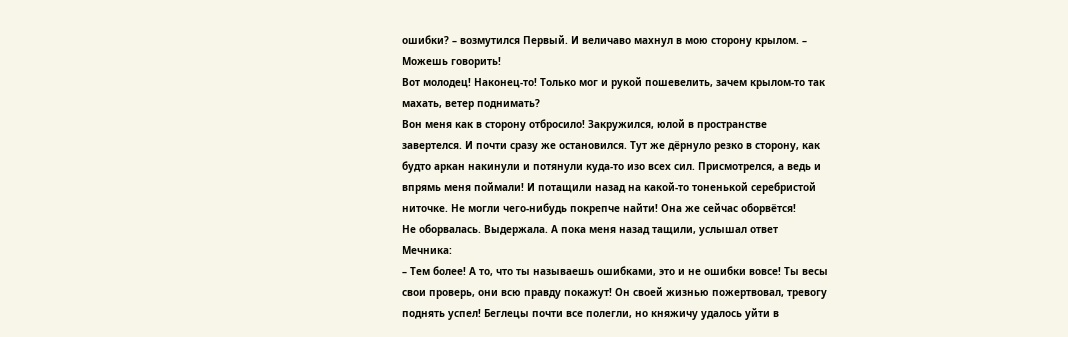ошибки? – возмутился Первый. И величаво махнул в мою сторону крылом. – Можешь говорить!
Вот молодец! Наконец-то! Только мог и рукой пошевелить, зачем крылом-то так махать, ветер поднимать?
Вон меня как в сторону отбросило! Закружился, юлой в пространстве завертелся. И почти сразу же остановился. Тут же дёрнуло резко в сторону, как будто аркан накинули и потянули куда-то изо всех сил. Присмотрелся, а ведь и впрямь меня поймали! И потащили назад на какой-то тоненькой серебристой ниточке. Не могли чего-нибудь покрепче найти! Она же сейчас оборвётся!
Не оборвалась. Выдержала. А пока меня назад тащили, услышал ответ Мечника:
– Тем более! А то, что ты называешь ошибками, это и не ошибки вовсе! Ты весы свои проверь, они всю правду покажут! Он своей жизнью пожертвовал, тревогу поднять успел! Беглецы почти все полегли, но княжичу удалось уйти в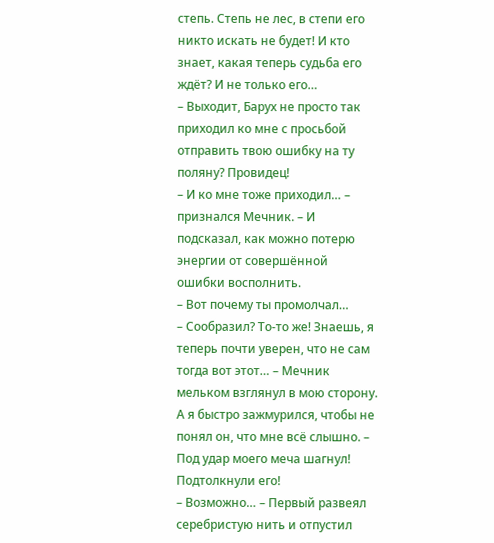степь. Степь не лес, в степи его никто искать не будет! И кто знает, какая теперь судьба его ждёт? И не только его…
– Выходит, Барух не просто так приходил ко мне с просьбой отправить твою ошибку на ту поляну? Провидец!
– И ко мне тоже приходил… – признался Мечник. – И подсказал, как можно потерю энергии от совершённой ошибки восполнить.
– Вот почему ты промолчал…
– Сообразил? То-то же! Знаешь, я теперь почти уверен, что не сам тогда вот этот… – Мечник мельком взглянул в мою сторону. А я быстро зажмурился, чтобы не понял он, что мне всё слышно. – Под удар моего меча шагнул! Подтолкнули его!
– Возможно… – Первый развеял серебристую нить и отпустил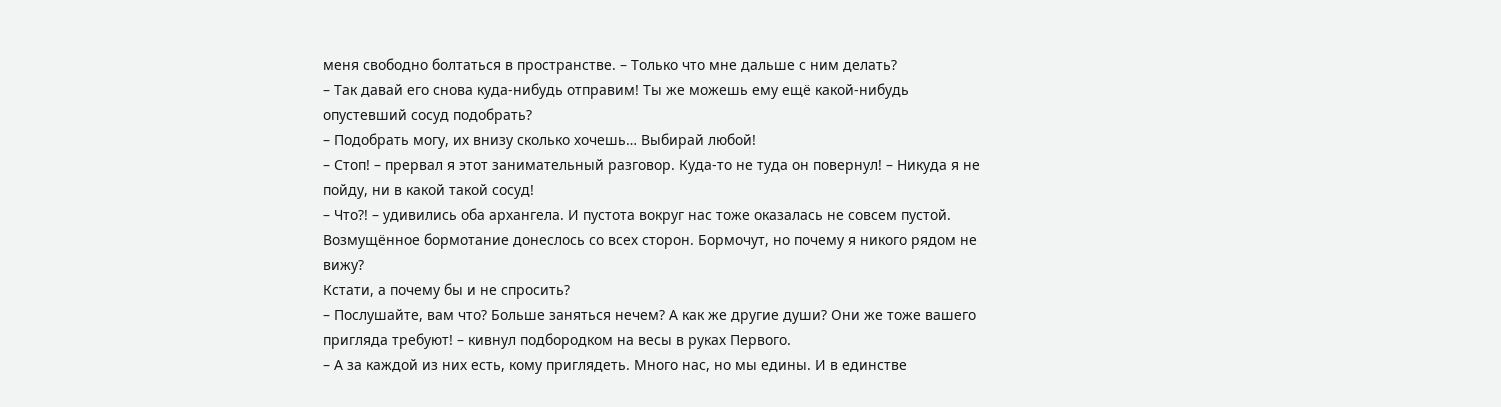меня свободно болтаться в пространстве. – Только что мне дальше с ним делать?
– Так давай его снова куда-нибудь отправим! Ты же можешь ему ещё какой-нибудь опустевший сосуд подобрать?
– Подобрать могу, их внизу сколько хочешь… Выбирай любой!
– Стоп! – прервал я этот занимательный разговор. Куда-то не туда он повернул! – Никуда я не пойду, ни в какой такой сосуд!
– Что?! – удивились оба архангела. И пустота вокруг нас тоже оказалась не совсем пустой. Возмущённое бормотание донеслось со всех сторон. Бормочут, но почему я никого рядом не вижу?
Кстати, а почему бы и не спросить?
– Послушайте, вам что? Больше заняться нечем? А как же другие души? Они же тоже вашего пригляда требуют! – кивнул подбородком на весы в руках Первого.
– А за каждой из них есть, кому приглядеть. Много нас, но мы едины. И в единстве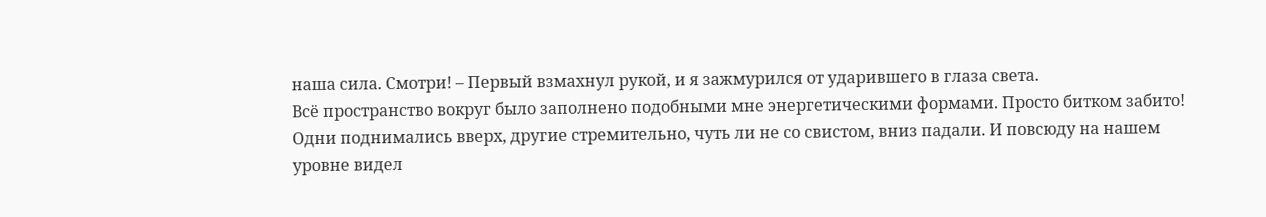наша сила. Смотри! – Первый взмахнул рукой, и я зажмурился от ударившего в глаза света.
Всё пространство вокруг было заполнено подобными мне энергетическими формами. Просто битком забито! Одни поднимались вверх, другие стремительно, чуть ли не со свистом, вниз падали. И повсюду на нашем уровне видел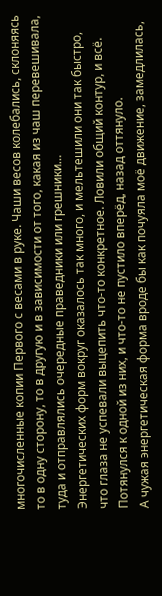многочисленные копии Первого с весами в руке. Чаши весов колебались, склоняясь то в одну сторону, то в другую и в зависимости от того, какая из чаш перевешивала, туда и отправлялись очередные праведники или грешники…
Энергетических форм вокруг оказалось так много, и мельтешили они так быстро, что глаза не успевали выцепить что-то конкретное. Ловили общий контур, и всё. Потянулся к одной из них, и что-то не пустило вперёд, назад оттянуло.
А чужая энергетическая форма вроде бы как почуяла моё движение, замедлилась,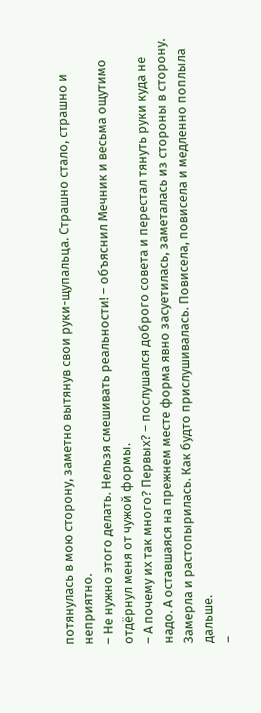потянулась в мою сторону, заметно вытянув свои руки-щупальца. Страшно стало, страшно и неприятно.
– Не нужно этого делать. Нельзя смешивать реальности! – объяснил Мечник и весьма ощутимо отдёрнул меня от чужой формы.
– А почему их так много? Первых? – послушался доброго совета и перестал тянуть руки куда не надо. А оставшаяся на прежнем месте форма явно засуетилась, заметалась из стороны в сторону. Замерла и растопырилась. Как будто прислушивалась. Повисела, повисела и медленно поплыла дальше.
–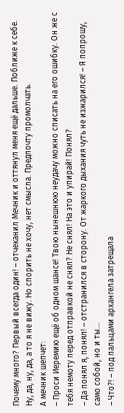Почему много? Первый всегда один! – отчеканил Мечник и оттянул меня ещё дальше. Поближе к себе.
Ну, да, ну, да, а то я не вижу. Но спорить не хочу, нет смысла. Предпочту промолчать.
А мечник шепчет:
– Проси Иеремию ещё об одном шансе! Твою нынешнюю неудачу можно списать на его ошибку. Он же с тебя немоту перед отправкой не снял? Не снял! На это и упирай! Понял?
– Да понял я, понял! – отстранился в сторону. От жаркого дыхания чуть не изжарился! – Я попрошу, само собой, но и ты…
– Что?! – под пальцами архангела затрещала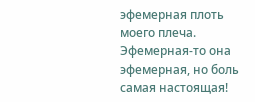эфемерная плоть моего плеча.
Эфемерная-то она эфемерная, но боль самая настоящая!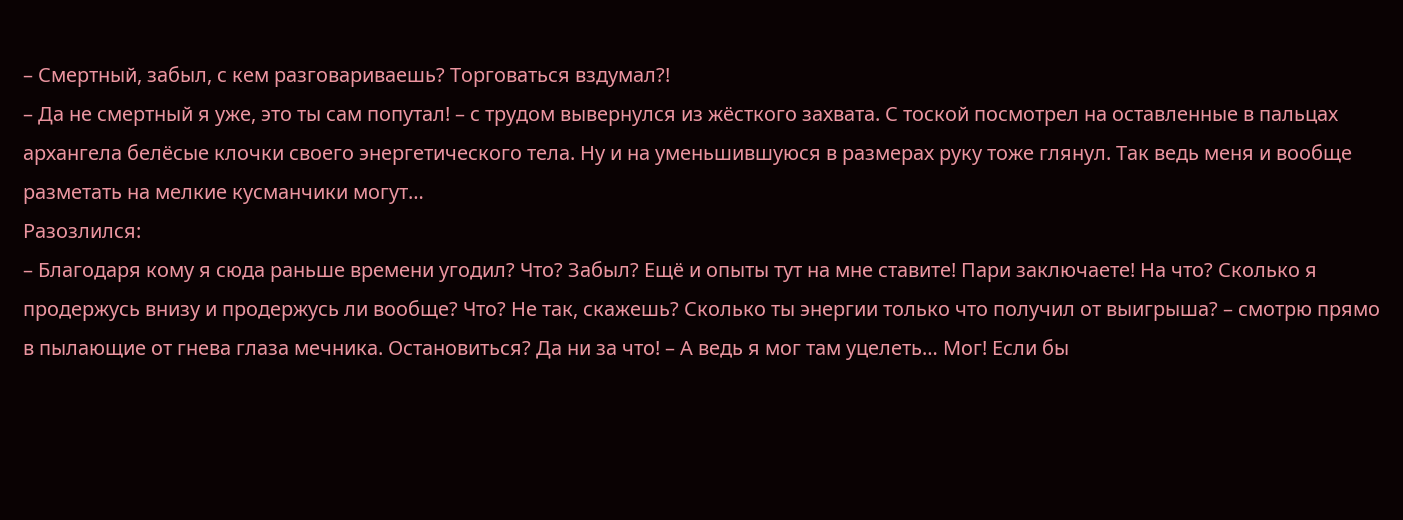– Смертный, забыл, с кем разговариваешь? Торговаться вздумал?!
– Да не смертный я уже, это ты сам попутал! – с трудом вывернулся из жёсткого захвата. С тоской посмотрел на оставленные в пальцах архангела белёсые клочки своего энергетического тела. Ну и на уменьшившуюся в размерах руку тоже глянул. Так ведь меня и вообще разметать на мелкие кусманчики могут…
Разозлился:
– Благодаря кому я сюда раньше времени угодил? Что? Забыл? Ещё и опыты тут на мне ставите! Пари заключаете! На что? Сколько я продержусь внизу и продержусь ли вообще? Что? Не так, скажешь? Сколько ты энергии только что получил от выигрыша? – смотрю прямо в пылающие от гнева глаза мечника. Остановиться? Да ни за что! – А ведь я мог там уцелеть… Мог! Если бы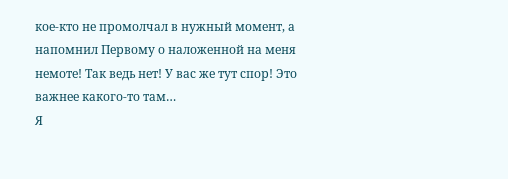кое-кто не промолчал в нужный момент, а напомнил Первому о наложенной на меня немоте! Так ведь нет! У вас же тут спор! Это важнее какого-то там…
Я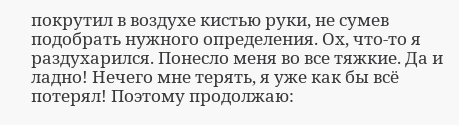покрутил в воздухе кистью руки, не сумев подобрать нужного определения. Ох, что-то я раздухарился. Понесло меня во все тяжкие. Да и ладно! Нечего мне терять, я уже как бы всё потерял! Поэтому продолжаю: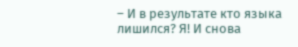– И в результате кто языка лишился? Я! И снова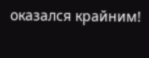оказался крайним!